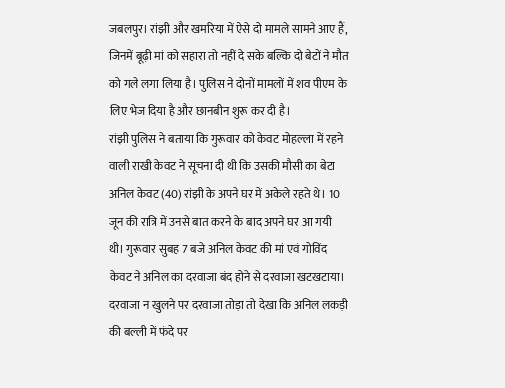जबलपुर। रांझी और खमरिया में ऐसे दो मामले सामने आए हैं, जिनमें बूढ़ी मां को सहारा तो नहीं दे सके बल्कि दो बेटों ने मौत को गले लगा लिया है। पुलिस ने दोनों मामलों में शव पीएम के लिए भेज दिया है और छानबीन शुरू कर दी है।
रांझी पुलिस ने बताया कि गुरूवार को केवट मोहल्ला में रहने वाली राखी केवट ने सूचना दी थी कि उसकी मौसी का बेटा अनिल केवट (40) रांझी के अपने घर में अकेले रहते थे। 10 जून की रात्रि में उनसे बात करने के बाद अपने घर आ गयी थी। गुरूवार सुबह 7 बजे अनिल केवट की मां एवं गोविंद केवट ने अनिल का दरवाजा बंद होने से दरवाजा खटखटाया। दरवाजा न खुलने पर दरवाजा तोड़ा तो देखा कि अनिल लकड़ी की बल्ली में फंदे पर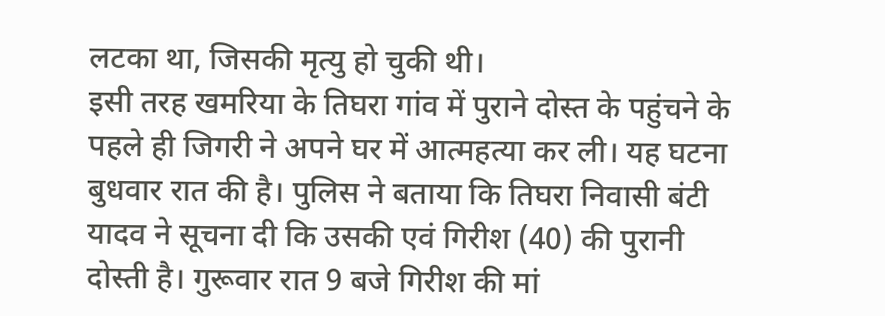लटका था, जिसकी मृत्यु हो चुकी थी।
इसी तरह खमरिया के तिघरा गांव में पुराने दोस्त के पहुंचने के पहले ही जिगरी ने अपने घर में आत्महत्या कर ली। यह घटना बुधवार रात की है। पुलिस ने बताया कि तिघरा निवासी बंटी यादव ने सूचना दी कि उसकी एवं गिरीश (40) की पुरानी दोस्ती है। गुरूवार रात 9 बजे गिरीश की मां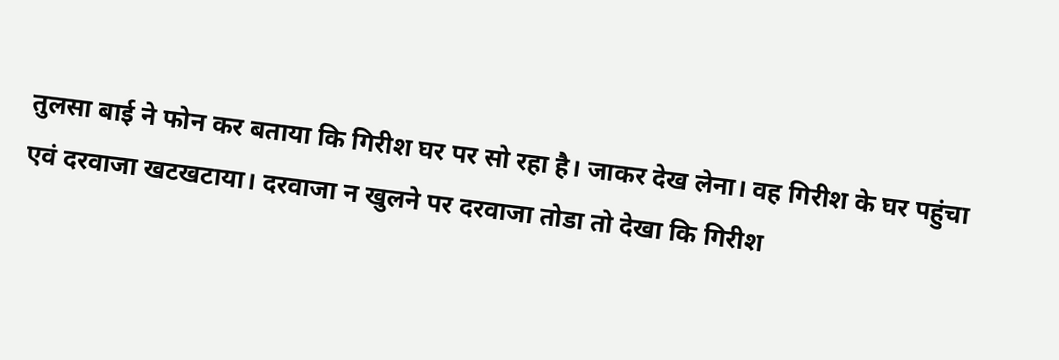तुलसा बाई ने फोन कर बताया कि गिरीश घर पर सो रहा है। जाकर देख लेना। वह गिरीश के घर पहुंचा एवं दरवाजा खटखटाया। दरवाजा न खुलने पर दरवाजा तोडा तो देखा कि गिरीश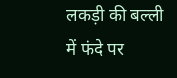लकड़ी की बल्ली में फंदे पर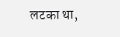लटका था,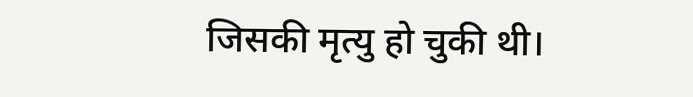जिसकी मृत्यु हो चुकी थी।